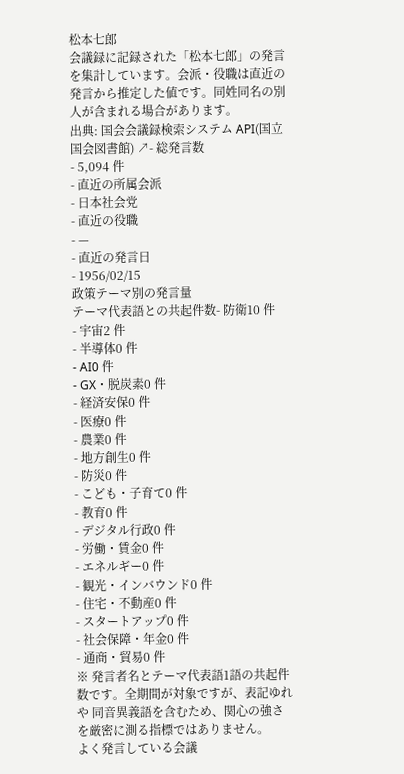松本七郎
会議録に記録された「松本七郎」の発言を集計しています。会派・役職は直近の発言から推定した値です。同姓同名の別人が含まれる場合があります。
出典: 国会会議録検索システム API(国立国会図書館) ↗- 総発言数
- 5,094 件
- 直近の所属会派
- 日本社会党
- 直近の役職
- —
- 直近の発言日
- 1956/02/15
政策テーマ別の発言量
テーマ代表語との共起件数- 防衛10 件
- 宇宙2 件
- 半導体0 件
- AI0 件
- GX・脱炭素0 件
- 経済安保0 件
- 医療0 件
- 農業0 件
- 地方創生0 件
- 防災0 件
- こども・子育て0 件
- 教育0 件
- デジタル行政0 件
- 労働・賃金0 件
- エネルギー0 件
- 観光・インバウンド0 件
- 住宅・不動産0 件
- スタートアップ0 件
- 社会保障・年金0 件
- 通商・貿易0 件
※ 発言者名とテーマ代表語1語の共起件数です。全期間が対象ですが、表記ゆれや 同音異義語を含むため、関心の強さを厳密に測る指標ではありません。
よく発言している会議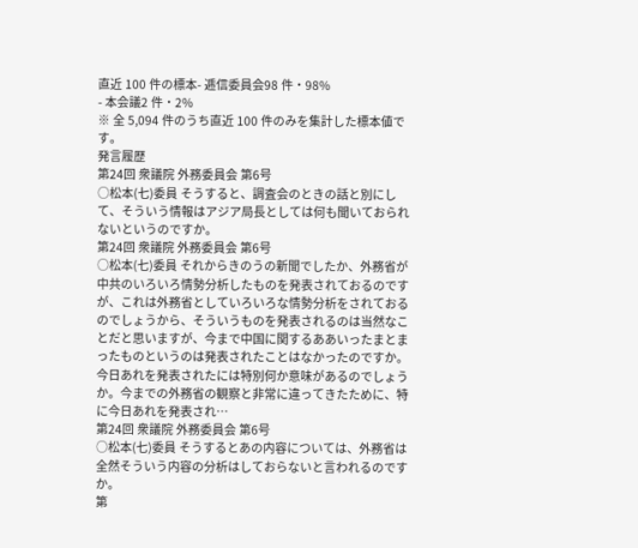直近 100 件の標本- 逓信委員会98 件・98%
- 本会議2 件・2%
※ 全 5,094 件のうち直近 100 件のみを集計した標本値です。
発言履歴
第24回 衆議院 外務委員会 第6号
○松本(七)委員 そうすると、調査会のときの話と別にして、そういう情報はアジア局長としては何も聞いておられないというのですか。
第24回 衆議院 外務委員会 第6号
○松本(七)委員 それからきのうの新聞でしたか、外務省が中共のいろいろ情勢分析したものを発表されておるのですが、これは外務省としていろいろな情勢分析をされておるのでしょうから、そういうものを発表されるのは当然なことだと思いますが、今まで中国に関するああいったまとまったものというのは発表されたことはなかったのですか。今日あれを発表されたには特別何か意味があるのでしょうか。今までの外務省の観察と非常に違ってきたために、特に今日あれを発表され…
第24回 衆議院 外務委員会 第6号
○松本(七)委員 そうするとあの内容については、外務省は全然そういう内容の分析はしておらないと言われるのですか。
第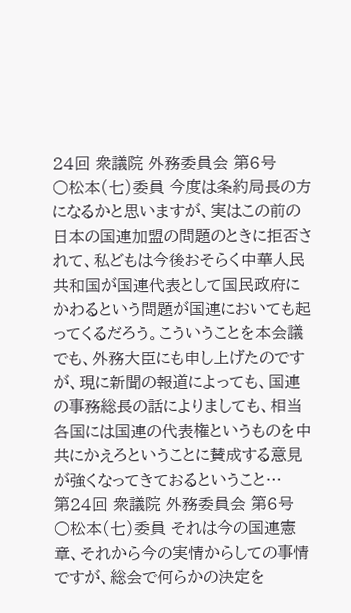24回 衆議院 外務委員会 第6号
○松本(七)委員 今度は条約局長の方になるかと思いますが、実はこの前の日本の国連加盟の問題のときに拒否されて、私どもは今後おそらく中華人民共和国が国連代表として国民政府にかわるという問題が国連においても起ってくるだろう。こういうことを本会議でも、外務大臣にも申し上げたのですが、現に新聞の報道によっても、国連の事務総長の話によりましても、相当各国には国連の代表権というものを中共にかえろということに賛成する意見が強くなってきておるということ…
第24回 衆議院 外務委員会 第6号
○松本(七)委員 それは今の国連憲章、それから今の実情からしての事情ですが、総会で何らかの決定を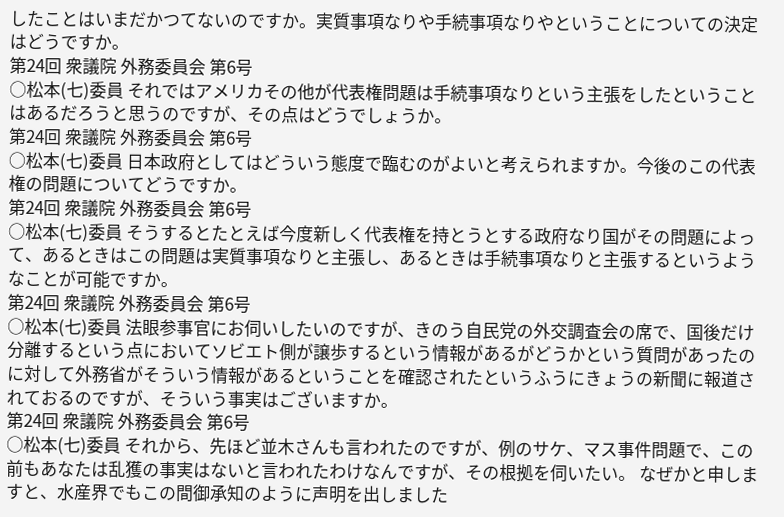したことはいまだかつてないのですか。実質事項なりや手続事項なりやということについての決定はどうですか。
第24回 衆議院 外務委員会 第6号
○松本(七)委員 それではアメリカその他が代表権問題は手続事項なりという主張をしたということはあるだろうと思うのですが、その点はどうでしょうか。
第24回 衆議院 外務委員会 第6号
○松本(七)委員 日本政府としてはどういう態度で臨むのがよいと考えられますか。今後のこの代表権の問題についてどうですか。
第24回 衆議院 外務委員会 第6号
○松本(七)委員 そうするとたとえば今度新しく代表権を持とうとする政府なり国がその問題によって、あるときはこの問題は実質事項なりと主張し、あるときは手続事項なりと主張するというようなことが可能ですか。
第24回 衆議院 外務委員会 第6号
○松本(七)委員 法眼参事官にお伺いしたいのですが、きのう自民党の外交調査会の席で、国後だけ分離するという点においてソビエト側が譲歩するという情報があるがどうかという質問があったのに対して外務省がそういう情報があるということを確認されたというふうにきょうの新聞に報道されておるのですが、そういう事実はございますか。
第24回 衆議院 外務委員会 第6号
○松本(七)委員 それから、先ほど並木さんも言われたのですが、例のサケ、マス事件問題で、この前もあなたは乱獲の事実はないと言われたわけなんですが、その根拠を伺いたい。 なぜかと申しますと、水産界でもこの間御承知のように声明を出しました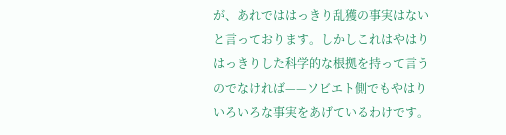が、あれでははっきり乱獲の事実はないと言っております。しかしこれはやはりはっきりした科学的な根拠を持って言うのでなければ——ソビエト側でもやはりいろいろな事実をあげているわけです。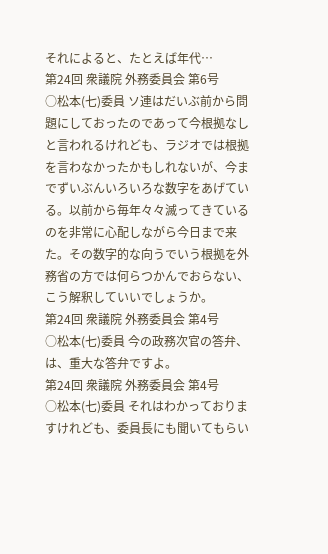それによると、たとえば年代…
第24回 衆議院 外務委員会 第6号
○松本(七)委員 ソ連はだいぶ前から問題にしておったのであって今根拠なしと言われるけれども、ラジオでは根拠を言わなかったかもしれないが、今までずいぶんいろいろな数字をあげている。以前から毎年々々滅ってきているのを非常に心配しながら今日まで来た。その数字的な向うでいう根拠を外務省の方では何らつかんでおらない、こう解釈していいでしょうか。
第24回 衆議院 外務委員会 第4号
○松本(七)委員 今の政務次官の答弁、は、重大な答弁ですよ。
第24回 衆議院 外務委員会 第4号
○松本(七)委員 それはわかっておりますけれども、委員長にも聞いてもらい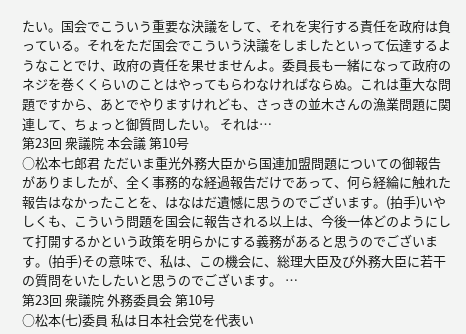たい。国会でこういう重要な決議をして、それを実行する責任を政府は負っている。それをただ国会でこういう決議をしましたといって伝達するようなことでけ、政府の責任を果せませんよ。委員長も一緒になって政府のネジを巻くくらいのことはやってもらわなければならぬ。これは重大な問題ですから、あとでやりますけれども、さっきの並木さんの漁業問題に関連して、ちょっと御質問したい。 それは…
第23回 衆議院 本会議 第10号
○松本七郎君 ただいま重光外務大臣から国連加盟問題についての御報告がありましたが、全く事務的な経過報告だけであって、何ら経綸に触れた報告はなかったことを、はなはだ遺憾に思うのでございます。(拍手)いやしくも、こういう問題を国会に報告される以上は、今後一体どのようにして打開するかという政策を明らかにする義務があると思うのでございます。(拍手)その意味で、私は、この機会に、総理大臣及び外務大臣に若干の質問をいたしたいと思うのでございます。 …
第23回 衆議院 外務委員会 第10号
○松本(七)委員 私は日本社会党を代表い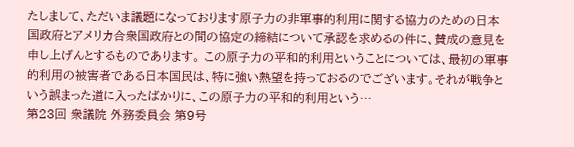たしまして、ただいま議題になっております原子力の非軍事的利用に関する協力のための日本国政府とアメリカ合衆国政府との間の協定の締結について承認を求めるの件に、賛成の意見を申し上げんとするものであります。 この原子力の平和的利用ということについては、最初の軍事的利用の被害者である日本国民は、特に強い熱望を持っておるのでございます。それが戦争という誤まった道に入ったばかりに、この原子力の平和的利用という…
第23回 衆議院 外務委員会 第9号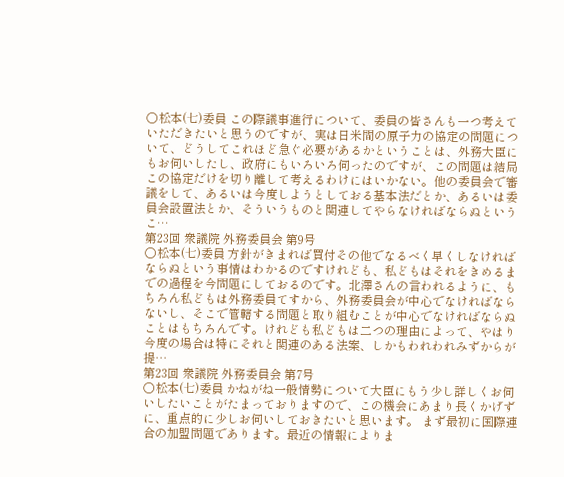○松本(七)委員 この際議事進行について、委員の皆さんも一つ考えていただきたいと思うのですが、実は日米間の原子力の協定の問題について、どうしてこれほど急ぐ必要があるかということは、外務大臣にもお伺いしたし、政府にもいろいろ伺ったのですが、この問題は結局この協定だけを切り離して考えるわけにはいかない。他の委員会で審議をして、あるいは今度しようとしておる基本法だとか、あるいは委員会設置法とか、そういうものと関連してやらなければならぬというこ…
第23回 衆議院 外務委員会 第9号
○松本(七)委員 方針がきまれば買付その他でなるべく早くしなければならぬという事情はわかるのですけれども、私どもはそれをきめるまでの過程を今問題にしておるのです。北澤さんの言われるように、もちろん私どもは外務委員てすから、外務委員会が中心でなければならないし、そこで管轄する問題と取り組むことが中心でなければならぬことはもちろんです。けれども私どもは二つの理由によって、やはり今度の場合は特にそれと関連のある法案、しかもわれわれみずからが提…
第23回 衆議院 外務委員会 第7号
○松本(七)委員 かねがね一般情勢について大臣にもう少し詳しくお伺いしたいことがたまっておりますので、この機会にあまり長くかげずに、重点的に少しお伺いしておきたいと思います。 まず最初に国際連合の加盟問題であります。最近の情報によりま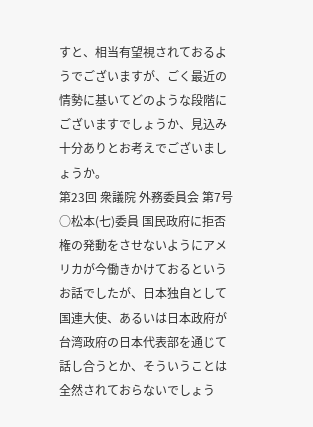すと、相当有望視されておるようでございますが、ごく最近の情勢に基いてどのような段階にございますでしょうか、見込み十分ありとお考えでございましょうか。
第23回 衆議院 外務委員会 第7号
○松本(七)委員 国民政府に拒否権の発動をさせないようにアメリカが今働きかけておるというお話でしたが、日本独自として国連大使、あるいは日本政府が台湾政府の日本代表部を通じて話し合うとか、そういうことは全然されておらないでしょう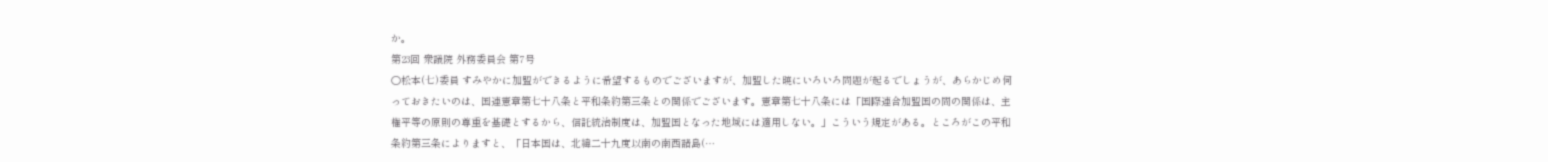か。
第23回 衆議院 外務委員会 第7号
○松本(七)委員 すみやかに加盟ができるように希望するものでございますが、加盟した暁にいろいろ問題が起るでしょうが、あらかじめ伺っておきたいのは、国連憲章第七十八条と平和条約第三条との関係でございます。憲章第七十八条には「国際連合加盟国の間の関係は、主権平等の原則の尊重を基礎とするから、信託統治制度は、加盟国となった地域には適用しない。」こういう規定がある。ところがこの平和条約第三条によりますと、「日本国は、北緯二十九度以南の南西諸島(…